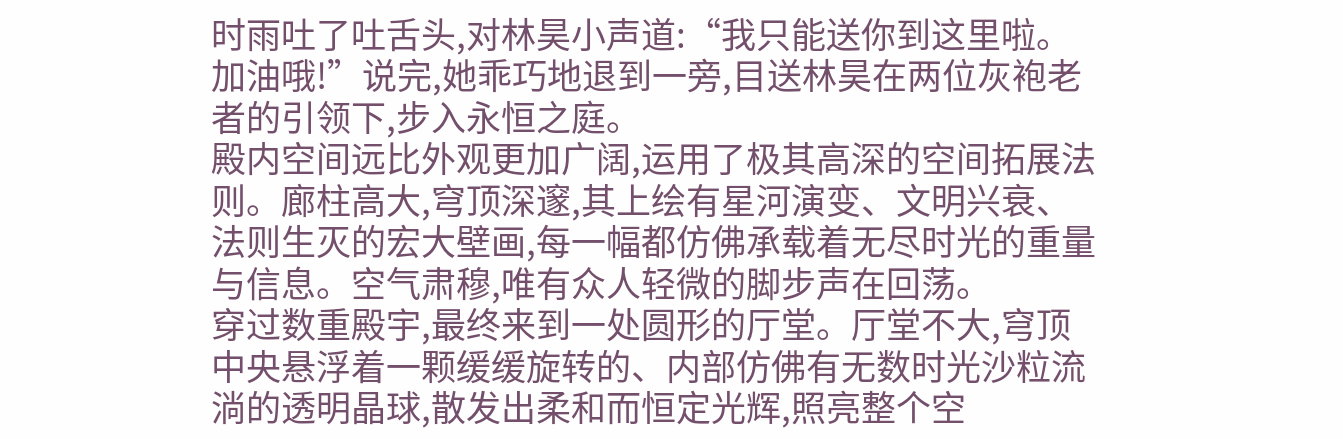时雨吐了吐舌头,对林昊小声道:“我只能送你到这里啦。加油哦!”说完,她乖巧地退到一旁,目送林昊在两位灰袍老者的引领下,步入永恒之庭。
殿内空间远比外观更加广阔,运用了极其高深的空间拓展法则。廊柱高大,穹顶深邃,其上绘有星河演变、文明兴衰、法则生灭的宏大壁画,每一幅都仿佛承载着无尽时光的重量与信息。空气肃穆,唯有众人轻微的脚步声在回荡。
穿过数重殿宇,最终来到一处圆形的厅堂。厅堂不大,穹顶中央悬浮着一颗缓缓旋转的、内部仿佛有无数时光沙粒流淌的透明晶球,散发出柔和而恒定光辉,照亮整个空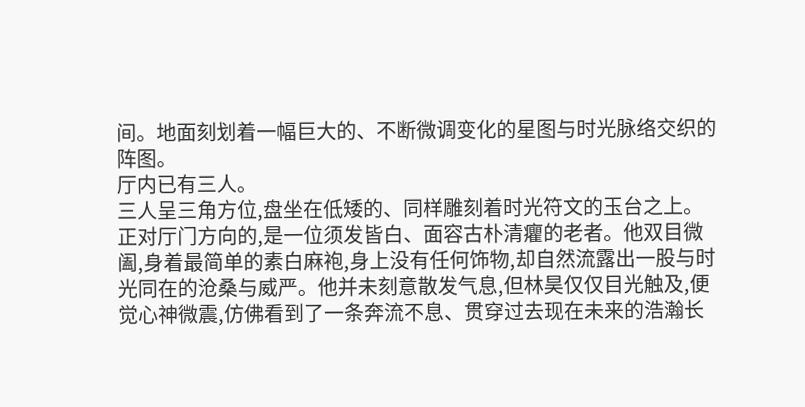间。地面刻划着一幅巨大的、不断微调变化的星图与时光脉络交织的阵图。
厅内已有三人。
三人呈三角方位,盘坐在低矮的、同样雕刻着时光符文的玉台之上。
正对厅门方向的,是一位须发皆白、面容古朴清癯的老者。他双目微阖,身着最简单的素白麻袍,身上没有任何饰物,却自然流露出一股与时光同在的沧桑与威严。他并未刻意散发气息,但林昊仅仅目光触及,便觉心神微震,仿佛看到了一条奔流不息、贯穿过去现在未来的浩瀚长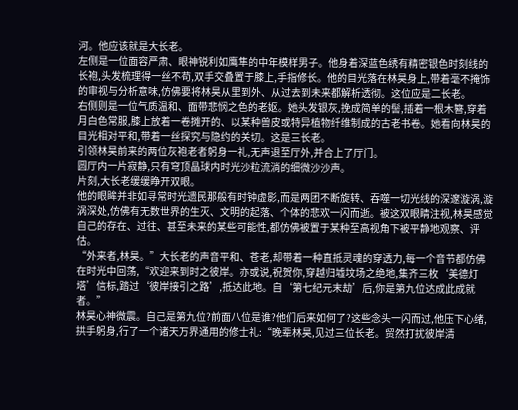河。他应该就是大长老。
左侧是一位面容严肃、眼神锐利如鹰隼的中年模样男子。他身着深蓝色绣有精密银色时刻线的长袍,头发梳理得一丝不苟,双手交叠置于膝上,手指修长。他的目光落在林昊身上,带着毫不掩饰的审视与分析意味,仿佛要将林昊从里到外、从过去到未来都解析透彻。这位应是二长老。
右侧则是一位气质温和、面带悲悯之色的老妪。她头发银灰,挽成简单的髻,插着一根木簪,穿着月白色常服,膝上放着一卷摊开的、以某种兽皮或特异植物纤维制成的古老书卷。她看向林昊的目光相对平和,带着一丝探究与隐约的关切。这是三长老。
引领林昊前来的两位灰袍老者躬身一礼,无声退至厅外,并合上了厅门。
圆厅内一片寂静,只有穹顶晶球内时光沙粒流淌的细微沙沙声。
片刻,大长老缓缓睁开双眼。
他的眼眸并非如寻常时光遗民那般有时钟虚影,而是两团不断旋转、吞噬一切光线的深邃漩涡,漩涡深处,仿佛有无数世界的生灭、文明的起落、个体的悲欢一闪而逝。被这双眼睛注视,林昊感觉自己的存在、过往、甚至未来的某些可能性,都仿佛被置于某种至高视角下被平静地观察、评估。
“外来者,林昊。”大长老的声音平和、苍老,却带着一种直抵灵魂的穿透力,每一个音节都仿佛在时光中回荡,“欢迎来到时之彼岸。亦或说,祝贺你,穿越归墟坟场之绝地,集齐三枚‘美德灯塔’信标,踏过‘彼岸接引之路’,抵达此地。自‘第七纪元末劫’后,你是第九位达成此成就者。”
林昊心神微震。自己是第九位?前面八位是谁?他们后来如何了?这些念头一闪而过,他压下心绪,拱手躬身,行了一个诸天万界通用的修士礼:“晚辈林昊,见过三位长老。贸然打扰彼岸清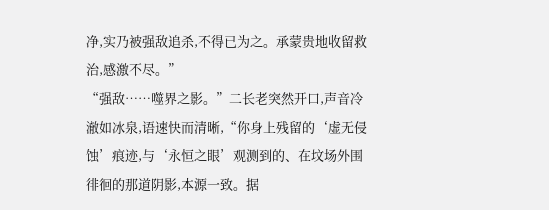净,实乃被强敌追杀,不得已为之。承蒙贵地收留救治,感激不尽。”
“强敌……噬界之影。”二长老突然开口,声音冷澈如冰泉,语速快而清晰,“你身上残留的‘虚无侵蚀’痕迹,与‘永恒之眼’观测到的、在坟场外围徘徊的那道阴影,本源一致。据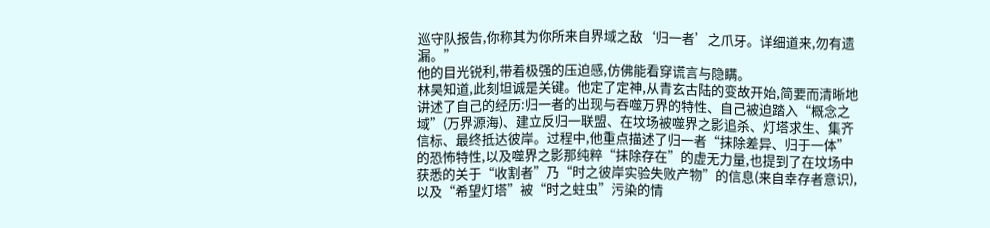巡守队报告,你称其为你所来自界域之敌‘归一者’之爪牙。详细道来,勿有遗漏。”
他的目光锐利,带着极强的压迫感,仿佛能看穿谎言与隐瞒。
林昊知道,此刻坦诚是关键。他定了定神,从青玄古陆的变故开始,简要而清晰地讲述了自己的经历:归一者的出现与吞噬万界的特性、自己被迫踏入“概念之域”(万界源海)、建立反归一联盟、在坟场被噬界之影追杀、灯塔求生、集齐信标、最终抵达彼岸。过程中,他重点描述了归一者“抹除差异、归于一体”的恐怖特性,以及噬界之影那纯粹“抹除存在”的虚无力量,也提到了在坟场中获悉的关于“收割者”乃“时之彼岸实验失败产物”的信息(来自幸存者意识),以及“希望灯塔”被“时之蛀虫”污染的情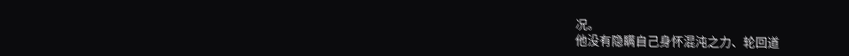况。
他没有隐瞒自己身怀混沌之力、轮回道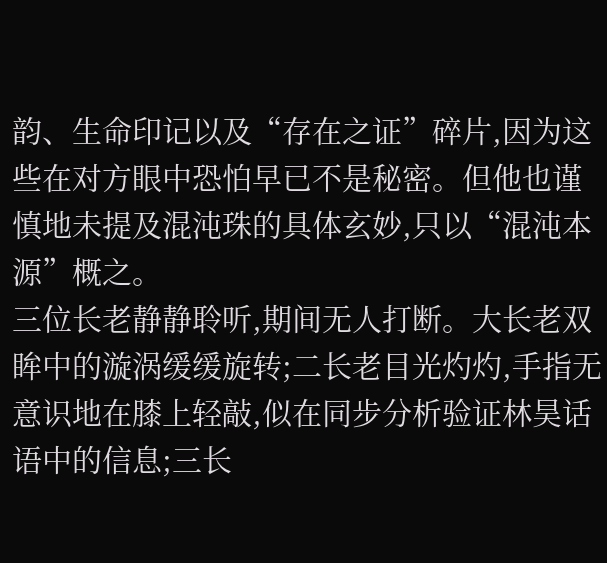韵、生命印记以及“存在之证”碎片,因为这些在对方眼中恐怕早已不是秘密。但他也谨慎地未提及混沌珠的具体玄妙,只以“混沌本源”概之。
三位长老静静聆听,期间无人打断。大长老双眸中的漩涡缓缓旋转;二长老目光灼灼,手指无意识地在膝上轻敲,似在同步分析验证林昊话语中的信息;三长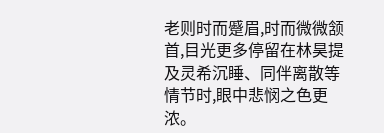老则时而蹙眉,时而微微颔首,目光更多停留在林昊提及灵希沉睡、同伴离散等情节时,眼中悲悯之色更浓。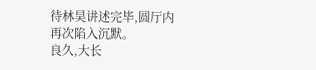待林昊讲述完毕,圆厅内再次陷入沉默。
良久,大长